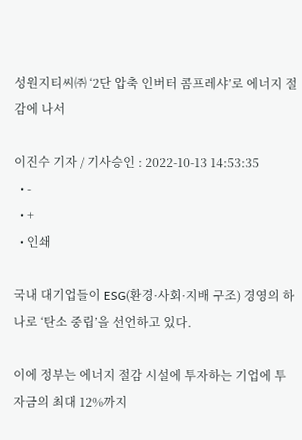성원지티씨㈜ ‘2단 압축 인버터 콤프레샤’로 에너지 절감에 나서

이진수 기자 / 기사승인 : 2022-10-13 14:53:35
  • -
  • +
  • 인쇄

국내 대기업들이 ESG(환경·사회·지배 구조) 경영의 하나로 ‘탄소 중립’을 선언하고 있다.

이에 정부는 에너지 절감 시설에 투자하는 기업에 투자금의 최대 12%까지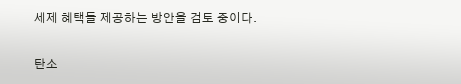세제 혜택들 제공하는 방안을 검토 중이다.

탄소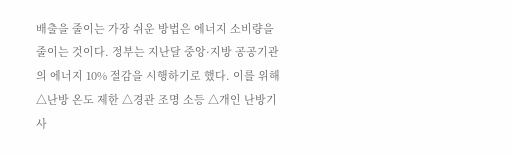배출을 줄이는 가장 쉬운 방법은 에너지 소비량을 줄이는 것이다. 정부는 지난달 중앙·지방 공공기관의 에너지 10% 절감을 시행하기로 했다. 이를 위해 △난방 온도 제한 △경관 조명 소등 △개인 난방기 사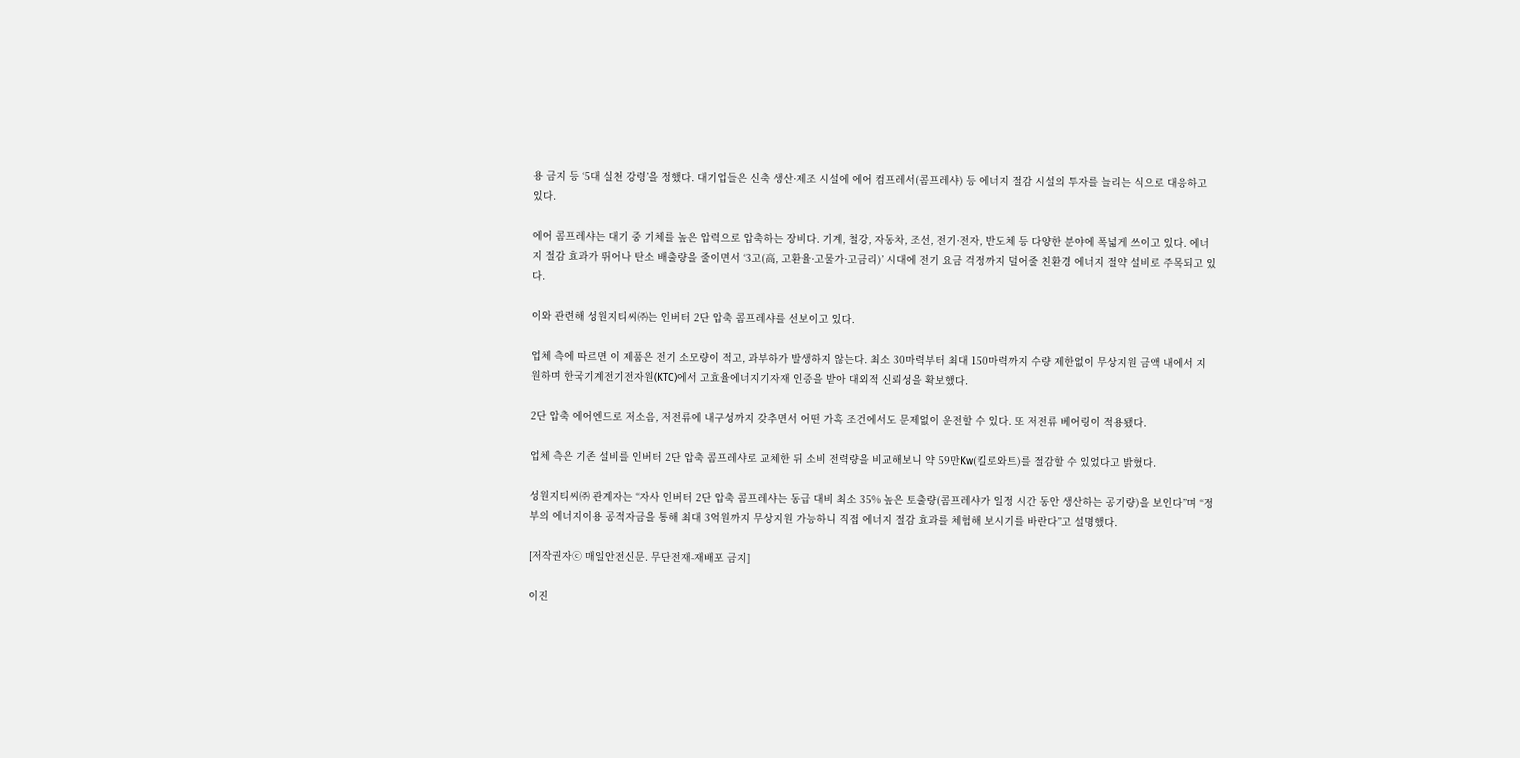용 금지 등 ‘5대 실천 강령’을 정했다. 대기업들은 신축 생산·제조 시설에 에어 컴프레서(콤프레샤) 등 에너지 절감 시설의 투자를 늘리는 식으로 대응하고 있다.

에어 콤프레샤는 대기 중 기체를 높은 압력으로 압축하는 장비다. 기계, 철강, 자동차, 조선, 전기·전자, 반도체 등 다양한 분야에 폭넓게 쓰이고 있다. 에너지 절감 효과가 뛰어나 탄소 배출량을 줄이면서 ‘3고(高, 고환율·고물가·고금리)’ 시대에 전기 요금 걱정까지 덜어줄 친환경 에너지 절약 설비로 주목되고 있다.

이와 관련해 성원지티씨㈜는 인버터 2단 압축 콤프레샤를 선보이고 있다.

업체 측에 따르면 이 제품은 전기 소모량이 적고, 과부하가 발생하지 않는다. 최소 30마력부터 최대 150마력까지 수량 제한없이 무상지원 금액 내에서 지원하며 한국기계전기전자원(KTC)에서 고효율에너지기자재 인증을 받아 대외적 신뢰성을 확보했다.

2단 압축 에어엔드로 저소음, 저전류에 내구성까지 갖추면서 어떤 가혹 조건에서도 문제없이 운전할 수 있다. 또 저전류 베어링이 적용됐다.

업체 측은 기존 설비를 인버터 2단 압축 콤프레샤로 교체한 뒤 소비 전력량을 비교해보니 약 59만Kw(킬로와트)를 절감할 수 있었다고 밝혔다.

성원지티씨㈜ 관계자는 “자사 인버터 2단 압축 콤프레샤는 동급 대비 최소 35% 높은 토출량(콤프레샤가 일정 시간 동안 생산하는 공기량)을 보인다”며 “정부의 에너지이용 공적자금을 통해 최대 3억원까지 무상지원 가능하니 직접 에너지 절감 효과를 체험해 보시기를 바란다”고 설명했다.

[저작권자ⓒ 매일안전신문. 무단전재-재배포 금지]

이진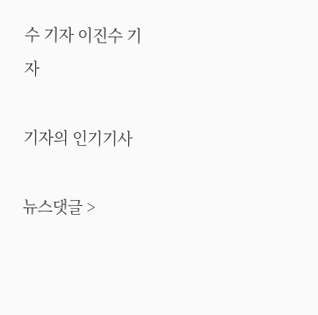수 기자 이진수 기자

기자의 인기기사

뉴스댓글 >